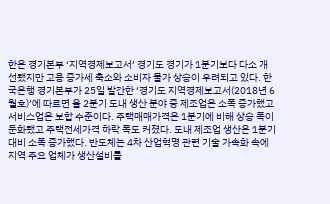한은 경기본부 ‘지역경제보고서’ 경기도 경기가 1분기보다 다소 개선됐지만 고용 증가세 축소와 소비자 물가 상승이 우려되고 있다. 한국은행 경기본부가 25일 발간한 ‘경기도 지역경제보고서(2018년 6월호)’에 따르면 올 2분기 도내 생산 분야 중 제조업은 소폭 증가했고 서비스업은 보합 수준이다. 주택매매가격은 1분기에 비해 상승 폭이 둔화됐고 주택전세가격 하락 폭도 커졌다. 도내 제조업 생산은 1분기 대비 소폭 증가했다. 반도체는 4차 산업혁명 관련 기술 가속화 속에 지역 주요 업체가 생산설비를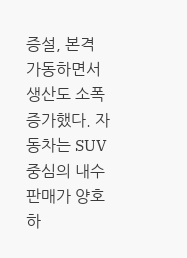증설, 본격 가동하면서 생산도 소폭 증가했다. 자동차는 SUV 중심의 내수 판매가 양호하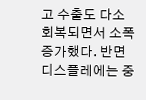고 수출도 다소 회복되면서 소폭 증가했다. 반면 디스플레에는 중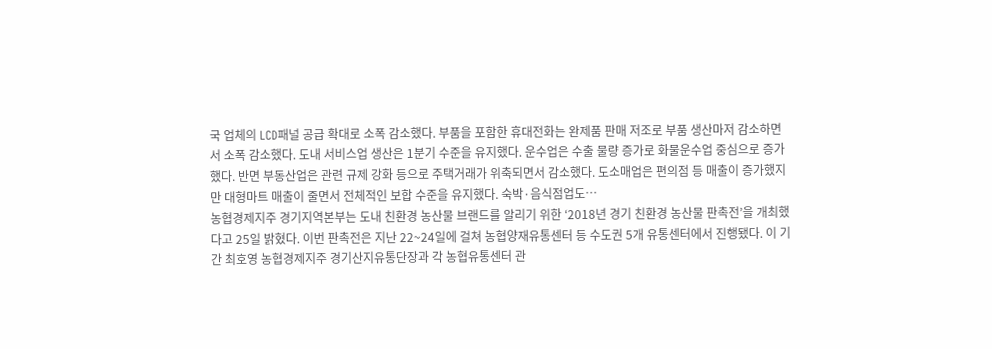국 업체의 LCD패널 공급 확대로 소폭 감소했다. 부품을 포함한 휴대전화는 완제품 판매 저조로 부품 생산마저 감소하면서 소폭 감소했다. 도내 서비스업 생산은 1분기 수준을 유지했다. 운수업은 수출 물량 증가로 화물운수업 중심으로 증가했다. 반면 부동산업은 관련 규제 강화 등으로 주택거래가 위축되면서 감소했다. 도소매업은 편의점 등 매출이 증가했지만 대형마트 매출이 줄면서 전체적인 보합 수준을 유지했다. 숙박·음식점업도…
농협경제지주 경기지역본부는 도내 친환경 농산물 브랜드를 알리기 위한 ‘2018년 경기 친환경 농산물 판촉전’을 개최했다고 25일 밝혔다. 이번 판촉전은 지난 22~24일에 걸쳐 농협양재유통센터 등 수도권 5개 유통센터에서 진행됐다. 이 기간 최호영 농협경제지주 경기산지유통단장과 각 농협유통센터 관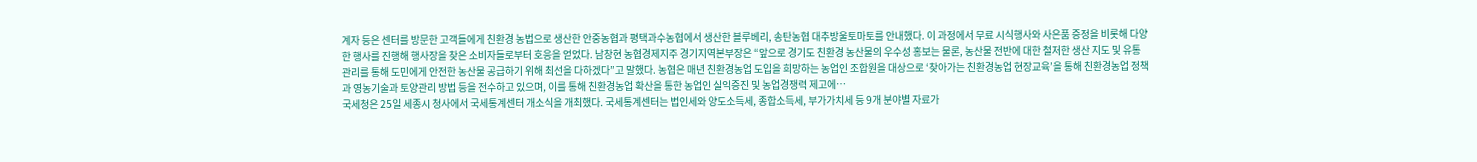계자 등은 센터를 방문한 고객들에게 친환경 농법으로 생산한 안중농협과 평택과수농협에서 생산한 블루베리, 송탄농협 대추방울토마토를 안내했다. 이 과정에서 무료 시식행사와 사은품 증정을 비롯해 다양한 행사를 진행해 행사장을 찾은 소비자들로부터 호응을 얻었다. 남창현 농협경제지주 경기지역본부장은 “앞으로 경기도 친환경 농산물의 우수성 홍보는 물론, 농산물 전반에 대한 철저한 생산 지도 및 유통 관리를 통해 도민에게 안전한 농산물 공급하기 위해 최선을 다하겠다”고 말했다. 농협은 매년 친환경농업 도입을 희망하는 농업인 조합원을 대상으로 ‘찾아가는 친환경농업 현장교육’을 통해 친환경농업 정책과 영농기술과 토양관리 방법 등을 전수하고 있으며, 이를 통해 친환경농업 확산을 통한 농업인 실익증진 및 농업경쟁력 제고에…
국세청은 25일 세종시 청사에서 국세통계센터 개소식을 개최했다. 국세통계센터는 법인세와 양도소득세, 종합소득세, 부가가치세 등 9개 분야별 자료가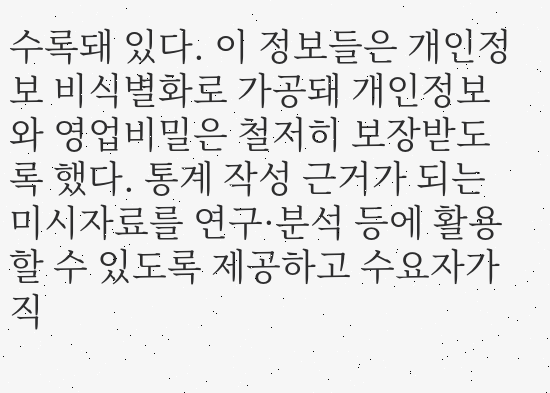수록돼 있다. 이 정보들은 개인정보 비식별화로 가공돼 개인정보와 영업비밀은 철저히 보장받도록 했다. 통계 작성 근거가 되는 미시자료를 연구·분석 등에 활용할 수 있도록 제공하고 수요자가 직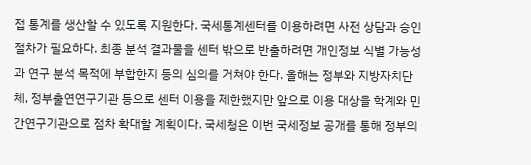접 통계를 생산할 수 있도록 지원한다. 국세통계센터를 이용하려면 사전 상담과 승인 절차가 필요하다. 최종 분석 결과물을 센터 밖으로 반출하려면 개인정보 식별 가능성과 연구 분석 목적에 부합한지 등의 심의를 거쳐야 한다. 올해는 정부와 지방자치단체, 정부출연연구기관 등으로 센터 이용을 제한했지만 앞으로 이용 대상을 학계와 민간연구기관으로 점차 확대할 계획이다. 국세청은 이번 국세정보 공개를 통해 정부의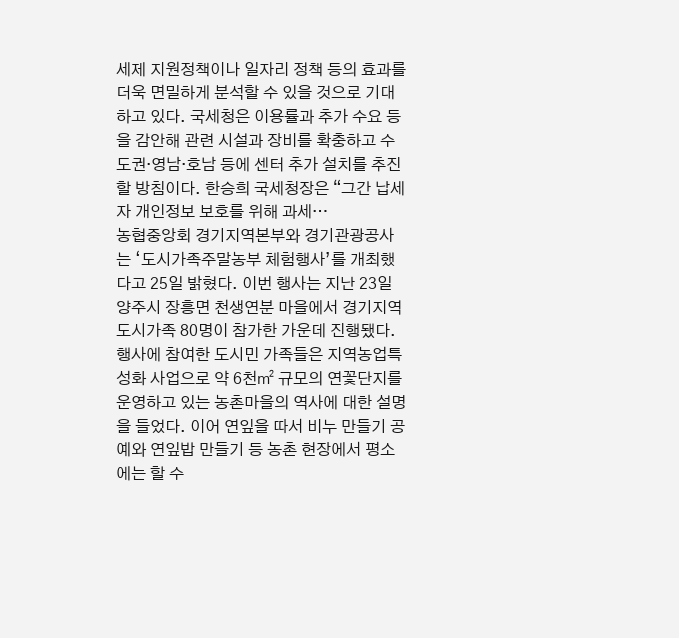세제 지원정책이나 일자리 정책 등의 효과를 더욱 면밀하게 분석할 수 있을 것으로 기대하고 있다. 국세청은 이용률과 추가 수요 등을 감안해 관련 시설과 장비를 확충하고 수도권·영남·호남 등에 센터 추가 설치를 추진할 방침이다. 한승희 국세청장은 “그간 납세자 개인정보 보호를 위해 과세…
농협중앙회 경기지역본부와 경기관광공사는 ‘도시가족주말농부 체험행사’를 개최했다고 25일 밝혔다. 이번 행사는 지난 23일 양주시 장흥면 천생연분 마을에서 경기지역 도시가족 80명이 참가한 가운데 진행됐다. 행사에 참여한 도시민 가족들은 지역농업특성화 사업으로 약 6천㎡ 규모의 연꽃단지를 운영하고 있는 농촌마을의 역사에 대한 설명을 들었다. 이어 연잎을 따서 비누 만들기 공예와 연잎밥 만들기 등 농촌 현장에서 평소에는 할 수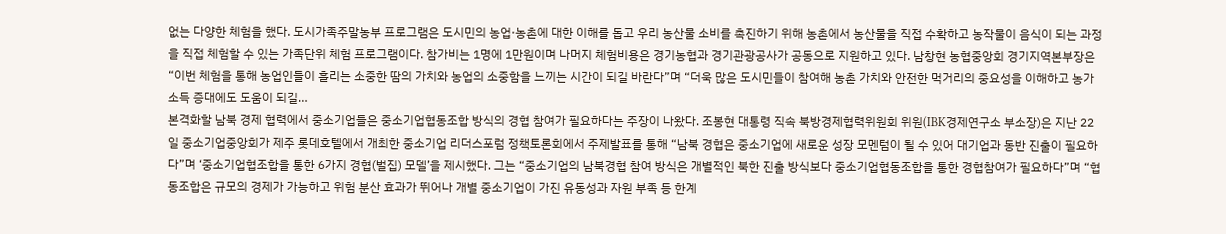없는 다양한 체험을 했다. 도시가족주말농부 프로그램은 도시민의 농업·농촌에 대한 이해를 돕고 우리 농산물 소비를 촉진하기 위해 농촌에서 농산물을 직접 수확하고 농작물이 음식이 되는 과정을 직접 체험할 수 있는 가족단위 체험 프로그램이다. 참가비는 1명에 1만원이며 나머지 체험비용은 경기농협과 경기관광공사가 공동으로 지원하고 있다. 남창현 농협중앙회 경기지역본부장은 “이번 체험을 통해 농업인들이 흘리는 소중한 땀의 가치와 농업의 소중함을 느끼는 시간이 되길 바란다”며 “더욱 많은 도시민들이 참여해 농촌 가치와 안전한 먹거리의 중요성을 이해하고 농가소득 증대에도 도움이 되길…
본격화할 남북 경제 협력에서 중소기업들은 중소기업협동조합 방식의 경협 참여가 필요하다는 주장이 나왔다. 조봉현 대통령 직속 북방경제협력위원회 위원(IBK경제연구소 부소장)은 지난 22일 중소기업중앙회가 제주 롯데호텔에서 개최한 중소기업 리더스포럼 정책토론회에서 주제발표를 통해 “남북 경협은 중소기업에 새로운 성장 모멘텀이 될 수 있어 대기업과 동반 진출이 필요하다”며 ‘중소기업협조합을 통한 6가지 경협(벌집) 모델’을 제시했다. 그는 “중소기업의 남북경협 참여 방식은 개별적인 북한 진출 방식보다 중소기업협동조합을 통한 경협참여가 필요하다”며 “협동조합은 규모의 경제가 가능하고 위험 분산 효과가 뛰어나 개별 중소기업이 가진 유동성과 자원 부족 등 한계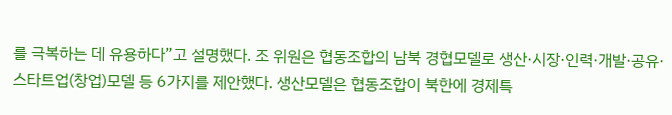를 극복하는 데 유용하다”고 설명했다. 조 위원은 협동조합의 남북 경협모델로 생산·시장·인력·개발·공유·스타트업(창업)모델 등 6가지를 제안했다. 생산모델은 협동조합이 북한에 경제특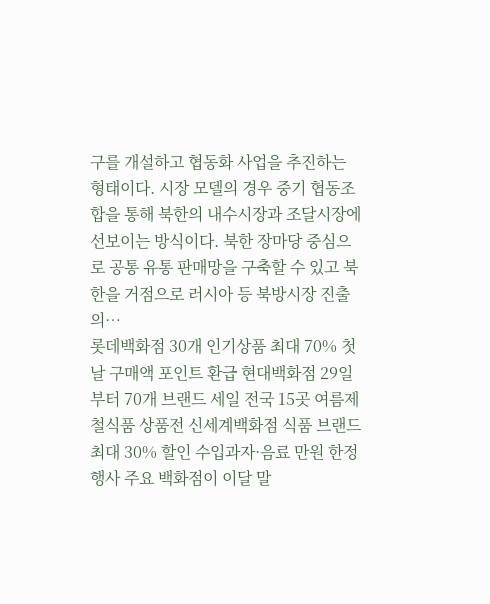구를 개설하고 협동화 사업을 추진하는 형태이다. 시장 모델의 경우 중기 협동조합을 통해 북한의 내수시장과 조달시장에 선보이는 방식이다. 북한 장마당 중심으로 공통 유통 판매망을 구축할 수 있고 북한을 거점으로 러시아 등 북방시장 진출의…
롯데백화점 30개 인기상품 최대 70% 첫날 구매액 포인트 환급 현대백화점 29일부터 70개 브랜드 세일 전국 15곳 여름제철식품 상품전 신세계백화점 식품 브랜드 최대 30% 할인 수입과자·음료 만원 한정행사 주요 백화점이 이달 말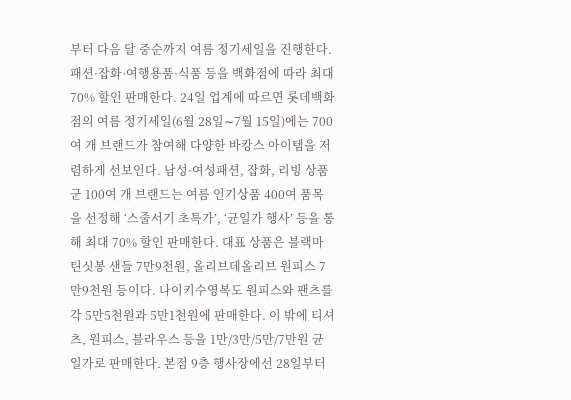부터 다음 달 중순까지 여름 정기세일을 진행한다. 패션·잡화·여행용품·식품 등을 백화점에 따라 최대 70% 할인 판매한다. 24일 업계에 따르면 롯데백화점의 여름 정기세일(6월 28일∼7월 15일)에는 700여 개 브랜드가 참여해 다양한 바캉스 아이템을 저렴하게 선보인다. 남성·여성패션, 잡화, 리빙 상품군 100여 개 브랜드는 여름 인기상품 400여 품목을 선정해 ‘스줄서기 초특가’, ‘균일가 행사’ 등을 통해 최대 70% 할인 판매한다. 대표 상품은 블랙마틴싯봉 샌들 7만9천원, 올리브데올리브 원피스 7만9천원 등이다. 나이키수영복도 원피스와 팬츠를 각 5만5천원과 5만1천원에 판매한다. 이 밖에 티셔츠, 원피스, 블라우스 등을 1만/3만/5만/7만원 균일가로 판매한다. 본점 9층 행사장에선 28일부터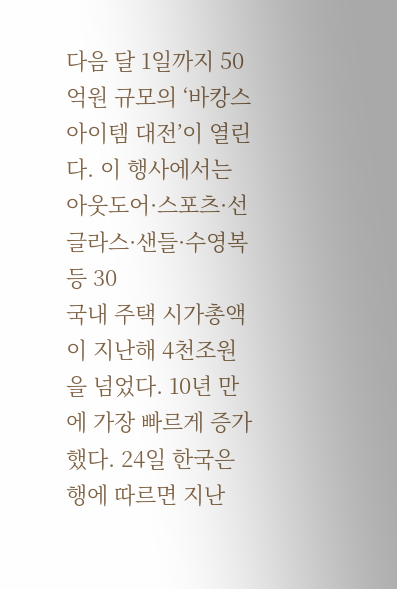다음 달 1일까지 50억원 규모의 ‘바캉스 아이템 대전’이 열린다. 이 행사에서는 아웃도어·스포츠·선글라스·샌들·수영복 등 30
국내 주택 시가총액이 지난해 4천조원을 넘었다. 10년 만에 가장 빠르게 증가했다. 24일 한국은행에 따르면 지난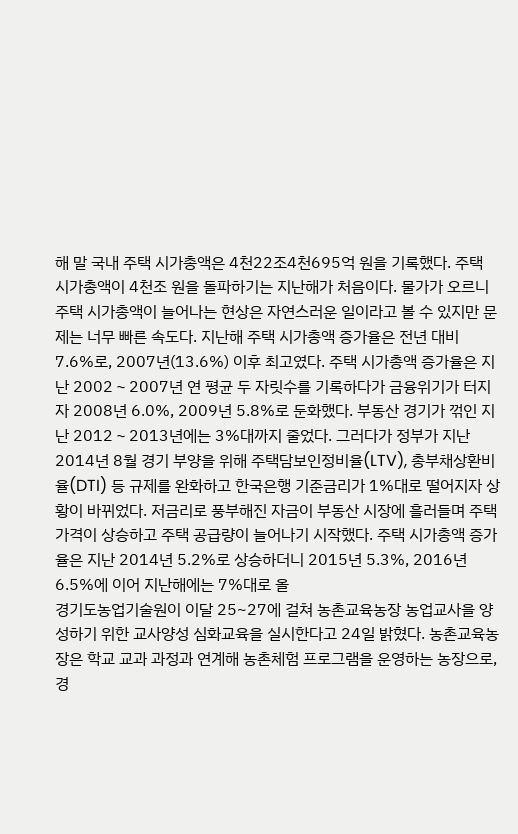해 말 국내 주택 시가총액은 4천22조4천695억 원을 기록했다. 주택 시가총액이 4천조 원을 돌파하기는 지난해가 처음이다. 물가가 오르니 주택 시가총액이 늘어나는 현상은 자연스러운 일이라고 볼 수 있지만 문제는 너무 빠른 속도다. 지난해 주택 시가총액 증가율은 전년 대비 7.6%로, 2007년(13.6%) 이후 최고였다. 주택 시가총액 증가율은 지난 2002∼2007년 연 평균 두 자릿수를 기록하다가 금융위기가 터지자 2008년 6.0%, 2009년 5.8%로 둔화했다. 부동산 경기가 꺾인 지난 2012∼2013년에는 3%대까지 줄었다. 그러다가 정부가 지난 2014년 8월 경기 부양을 위해 주택담보인정비율(LTV), 총부채상환비율(DTI) 등 규제를 완화하고 한국은행 기준금리가 1%대로 떨어지자 상황이 바뀌었다. 저금리로 풍부해진 자금이 부동산 시장에 흘러들며 주택 가격이 상승하고 주택 공급량이 늘어나기 시작했다. 주택 시가총액 증가율은 지난 2014년 5.2%로 상승하더니 2015년 5.3%, 2016년 6.5%에 이어 지난해에는 7%대로 올
경기도농업기술원이 이달 25~27에 걸쳐 농촌교육농장 농업교사을 양성하기 위한 교사양성 심화교육을 실시한다고 24일 밝혔다. 농촌교육농장은 학교 교과 과정과 연계해 농촌체험 프로그램을 운영하는 농장으로, 경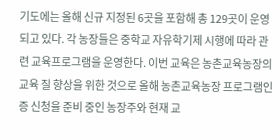기도에는 올해 신규 지정된 6곳을 포함해 총 129곳이 운영되고 있다. 각 농장들은 중학교 자유학기제 시행에 따라 관련 교육프로그램을 운영한다. 이번 교육은 농촌교육농장의 교육 질 향상을 위한 것으로 올해 농촌교육농장 프로그램인증 신청을 준비 중인 농장주와 현재 교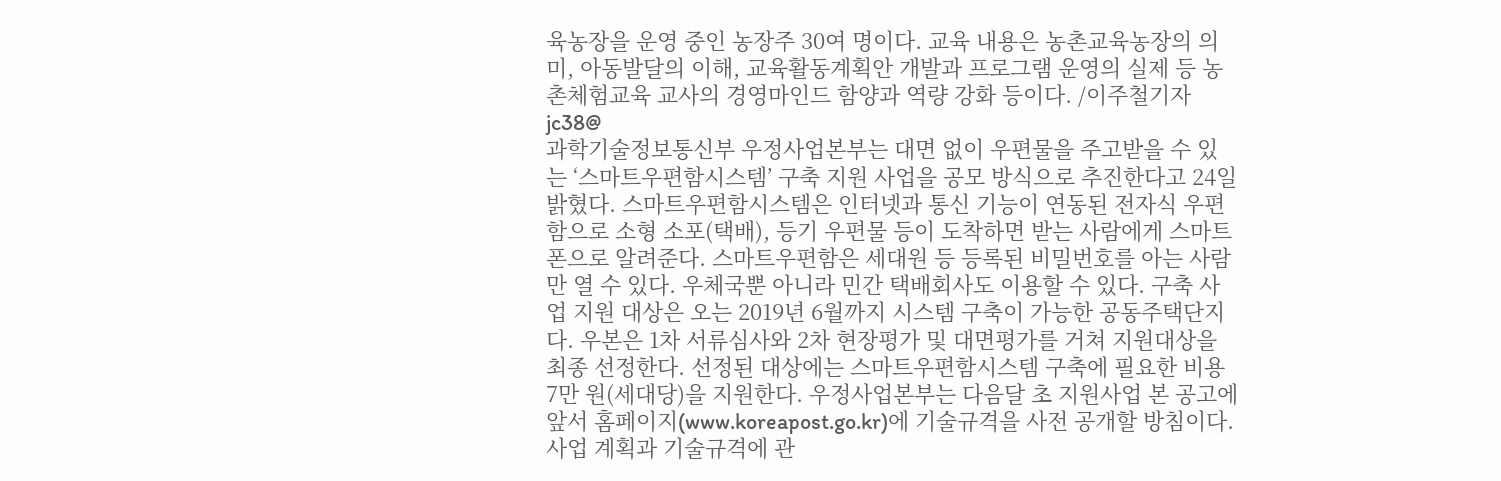육농장을 운영 중인 농장주 30여 명이다. 교육 내용은 농촌교육농장의 의미, 아동발달의 이해, 교육활동계획안 개발과 프로그램 운영의 실제 등 농촌체험교육 교사의 경영마인드 함양과 역량 강화 등이다. /이주철기자 jc38@
과학기술정보통신부 우정사업본부는 대면 없이 우편물을 주고받을 수 있는 ‘스마트우편함시스템’ 구축 지원 사업을 공모 방식으로 추진한다고 24일 밝혔다. 스마트우편함시스템은 인터넷과 통신 기능이 연동된 전자식 우편함으로 소형 소포(택배), 등기 우편물 등이 도착하면 받는 사람에게 스마트폰으로 알려준다. 스마트우편함은 세대원 등 등록된 비밀번호를 아는 사람만 열 수 있다. 우체국뿐 아니라 민간 택배회사도 이용할 수 있다. 구축 사업 지원 대상은 오는 2019년 6월까지 시스템 구축이 가능한 공동주택단지다. 우본은 1차 서류심사와 2차 현장평가 및 대면평가를 거쳐 지원대상을 최종 선정한다. 선정된 대상에는 스마트우편함시스템 구축에 필요한 비용 7만 원(세대당)을 지원한다. 우정사업본부는 다음달 초 지원사업 본 공고에 앞서 홈페이지(www.koreapost.go.kr)에 기술규격을 사전 공개할 방침이다. 사업 계획과 기술규격에 관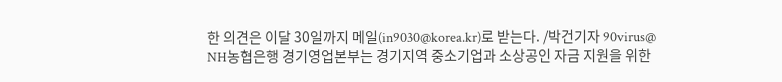한 의견은 이달 30일까지 메일(in9030@korea.kr)로 받는다. /박건기자 90virus@
NH농협은행 경기영업본부는 경기지역 중소기업과 소상공인 자금 지원을 위한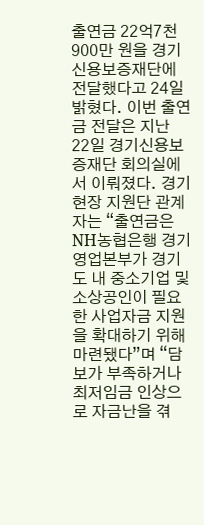출연금 22억7천900만 원을 경기신용보증재단에 전달했다고 24일 밝혔다. 이번 출연금 전달은 지난 22일 경기신용보증재단 회의실에서 이뤄졌다. 경기현장 지원단 관계자는 “출연금은 NH농협은행 경기영업본부가 경기도 내 중소기업 및 소상공인이 필요한 사업자금 지원을 확대하기 위해 마련됐다”며 “담보가 부족하거나 최저임금 인상으로 자금난을 겪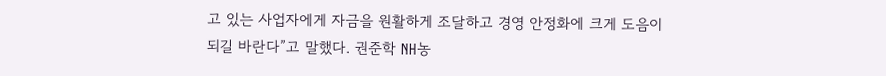고 있는 사업자에게 자금을 원활하게 조달하고 경영 안정화에 크게 도음이 되길 바란다”고 말했다. 권준학 NH농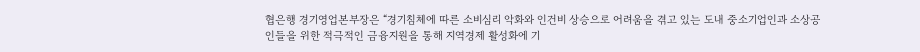협은행 경기영업본부장은 “경기침체에 따른 소비심리 악화와 인건비 상승으로 어려움을 겪고 있는 도내 중소기업인과 소상공인들을 위한 적극적인 금융지원을 통해 지역경제 활성화에 기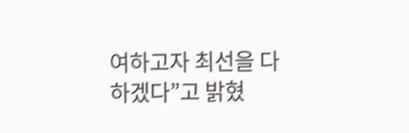여하고자 최선을 다하겠다”고 밝혔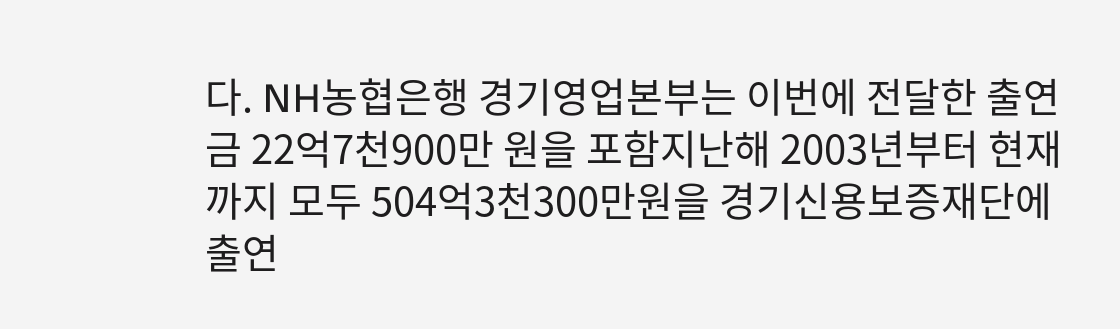다. NH농협은행 경기영업본부는 이번에 전달한 출연금 22억7천900만 원을 포함지난해 2003년부터 현재까지 모두 504억3천300만원을 경기신용보증재단에 출연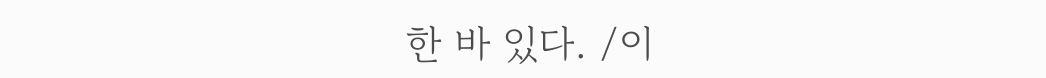한 바 있다. /이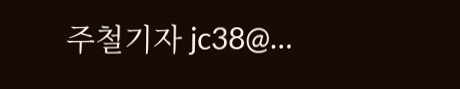주철기자 jc38@…